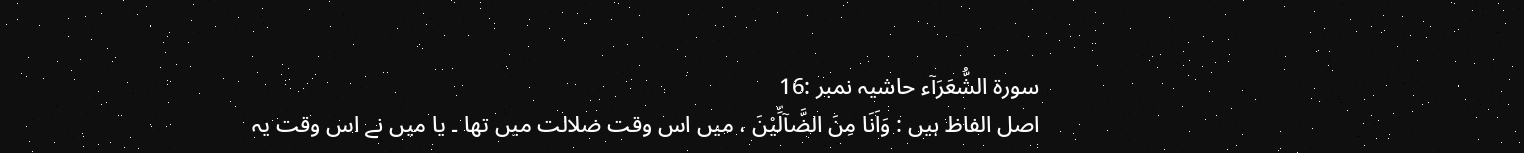سورة الشُّعَرَآء حاشیہ نمبر :16
اصل الفاظ ہیں : وَاَنَا مِنَ الضَّآلِّیْنَ ، میں اس وقت ضلالت میں تھا ۔ یا میں نے اس وقت یہ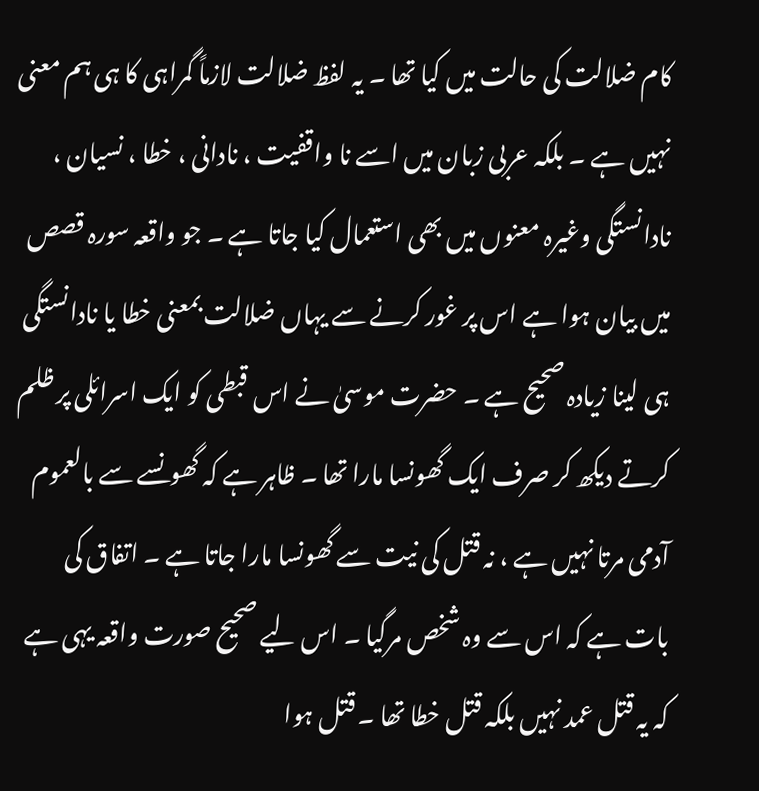کام ضلالت کی حالت میں کیا تھا ۔ یہ لفظ ضلالت لازماً گمراہی کا ہی ہم معنی نہیں ہے ۔ بلکہ عربی زبان میں اسے نا واقفیت ، نادانی ، خطا ، نسیان ، نادانستگی وغیرہ معنوں میں بھی استعمال کیا جاتا ہے ۔ جو واقعہ سورہ قصص میں بیان ہوا ہے اس پر غور کرنے سے یہاں ضلالت بمعنی خطا یا نادانستگی ہی لینا زیادہ صحیح ہے ۔ حضرت موسیٰ نے اس قبطی کو ایک اسرائلی پر ظلم کرتے دیکھ کر صرف ایک گھونسا مارا تھا ۔ ظاہر ہے کہ گھونسے سے بالعموم آدمی مرتا نہیں ہے ، نہ قتل کی نیت سے گھونسا مارا جاتا ہے ۔ اتفاق کی بات ہے کہ اس سے وہ شخص مرگیا ۔ اس لیے صحیح صورت واقعہ یہی ہے کہ یہ قتل عمد نہیں بلکہ قتل خطا تھا ۔ قتل ہوا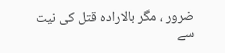ضرور ، مگر بالارادہ قتل کی نیت سے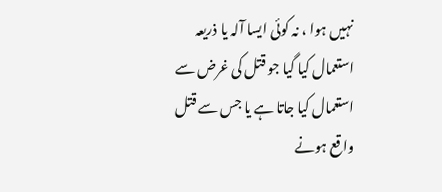نہیں ہوا ، نہ کوئی ایسا آلہ یا ذریعہ استعمال کیا گیا جو قتل کی غرض سے استعمال کیا جاتا ہے یا جس سے قتل واقع ہونے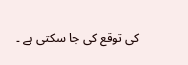کی توقع کی جا سکتی ہے ۔